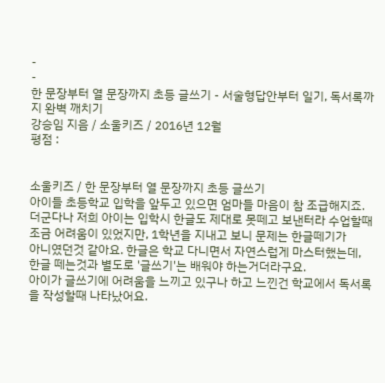-
-
한 문장부터 열 문장까지 초등 글쓰기 - 서술형답안부터 일기, 독서록까지 완벽 깨치기
강승임 지음 / 소울키즈 / 2016년 12월
평점 :


소울키즈 / 한 문장부터 열 문장까지 초등 글쓰기
아이들 초등학교 입학을 앞두고 있으면 엄마들 마음이 참 조급해지죠.
더군다나 저희 아이는 입학시 한글도 제대로 못떼고 보낸터라 수업할때 조금 어려움이 있었지만, 1학년을 지내고 보니 문제는 한글떼기가
아니였던것 같아요. 한글은 학교 다니면서 자연스럽게 마스터했는데, 한글 떼는것과 별도로 '글쓰기'는 배워야 하는거더라구요.
아이가 글쓰기에 어려움을 느끼고 있구나 하고 느낀건 학교에서 독서록을 작성할때 나타났어요.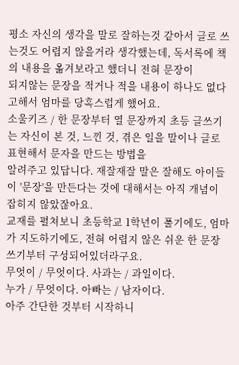평소 자신의 생각을 말로 잘하는것 같아서 글로 쓰는것도 어렵지 않을거라 생각했는데, 독서록에 책의 내용을 옮겨보라고 했더니 전혀 문장이
되지않는 문장을 적거나 적을 내용이 하나도 없다고해서 엄마를 당혹스럽게 했어요.
소울키즈 / 한 문장부터 열 문장까지 초등 글쓰기는 자신이 본 것, 느낀 것, 겪은 일을 말이나 글로 표현해서 문자을 만드는 방법을
알려주고 있답니다. 재잘재잘 말은 잘해도 아이들이 '문장'을 만든다는 것에 대해서는 아직 개념이 잡히지 않았잖아요.
교재를 펼쳐보니 초등학교 1학년이 풀기에도, 엄마가 지도하기에도, 전혀 어렵지 않은 쉬운 한 문장쓰기부터 구성되어있더라구요.
무엇이 / 무엇이다. 사과는 / 과일이다.
누가 / 무엇이다. 아빠는 / 남자이다.
아주 간단한 것부터 시작하니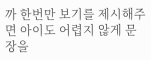까 한번만 보기를 제시해주면 아이도 어렵지 않게 문장을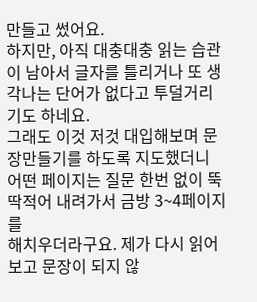만들고 썼어요.
하지만, 아직 대충대충 읽는 습관이 남아서 글자를 틀리거나 또 생각나는 단어가 없다고 투덜거리기도 하네요.
그래도 이것 저것 대입해보며 문장만들기를 하도록 지도했더니 어떤 페이지는 질문 한번 없이 뚝딱적어 내려가서 금방 3~4페이지를
해치우더라구요. 제가 다시 읽어보고 문장이 되지 않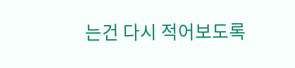는건 다시 적어보도록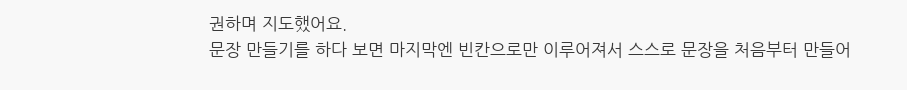권하며 지도했어요.
문장 만들기를 하다 보면 마지막엔 빈칸으로만 이루어져서 스스로 문장을 처음부터 만들어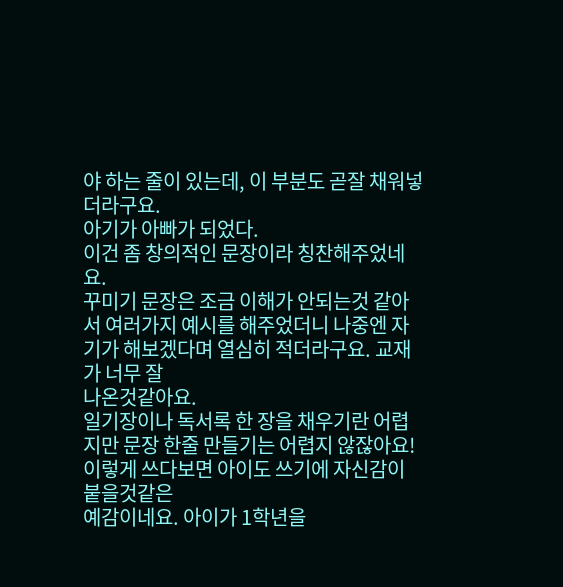야 하는 줄이 있는데, 이 부분도 곧잘 채워넣더라구요.
아기가 아빠가 되었다.
이건 좀 창의적인 문장이라 칭찬해주었네요.
꾸미기 문장은 조금 이해가 안되는것 같아서 여러가지 예시를 해주었더니 나중엔 자기가 해보겠다며 열심히 적더라구요. 교재가 너무 잘
나온것같아요.
일기장이나 독서록 한 장을 채우기란 어렵지만 문장 한줄 만들기는 어렵지 않잖아요! 이렇게 쓰다보면 아이도 쓰기에 자신감이 붙을것같은
예감이네요. 아이가 1학년을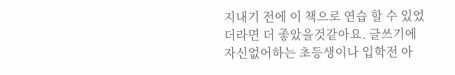지내기 전에 이 책으로 연습 할 수 있었더라면 더 좋았을것같아요. 글쓰기에 자신없어하는 초등생이나 입학전 아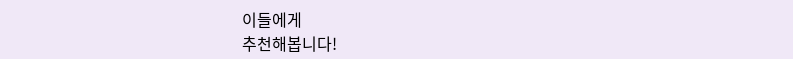이들에게
추천해봅니다!